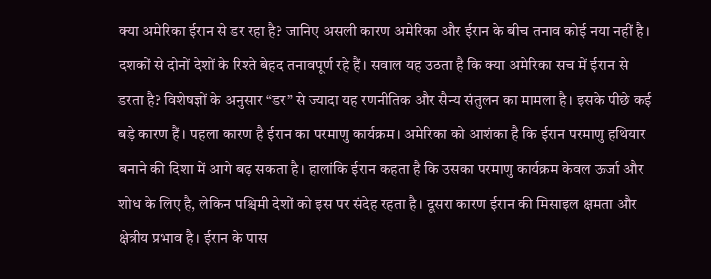क्या अमेरिका ईरान से डर रहा है? जानिए असली कारण अमेरिका और ईरान के बीच तनाव कोई नया नहीं है। दशकों से दोनों देशों के रिश्ते बेहद तनावपूर्ण रहे हैं। सवाल यह उठता है कि क्या अमेरिका सच में ईरान से डरता है? विशेषज्ञों के अनुसार “डर” से ज्यादा यह रणनीतिक और सैन्य संतुलन का मामला है। इसके पीछे कई बड़े कारण हैं। पहला कारण है ईरान का परमाणु कार्यक्रम। अमेरिका को आशंका है कि ईरान परमाणु हथियार बनाने की दिशा में आगे बढ़ सकता है। हालांकि ईरान कहता है कि उसका परमाणु कार्यक्रम केवल ऊर्जा और शोध के लिए है, लेकिन पश्चिमी देशों को इस पर संदेह रहता है। दूसरा कारण ईरान की मिसाइल क्षमता और क्षेत्रीय प्रभाव है। ईरान के पास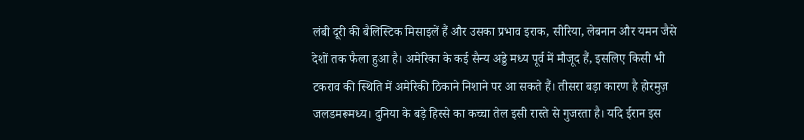लंबी दूरी की बैलिस्टिक मिसाइलें हैं और उसका प्रभाव इराक, सीरिया, लेबनान और यमन जैसे देशों तक फैला हुआ है। अमेरिका के कई सैन्य अड्डे मध्य पूर्व में मौजूद हैं, इसलिए किसी भी टकराव की स्थिति में अमेरिकी ठिकाने निशाने पर आ सकते हैं। तीसरा बड़ा कारण है होरमुज़ जलडमरूमध्य। दुनिया के बड़े हिस्से का कच्चा तेल इसी रास्ते से गुजरता है। यदि ईरान इस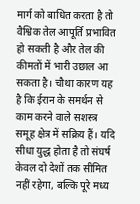मार्ग को बाधित करता है तो वैश्विक तेल आपूर्ति प्रभावित हो सकती है और तेल की कीमतों में भारी उछाल आ सकता है। चौथा कारण यह है कि ईरान के समर्थन से काम करने वाले सशस्त्र समूह क्षेत्र में सक्रिय हैं। यदि सीधा युद्ध होता है तो संघर्ष केवल दो देशों तक सीमित नहीं रहेगा, बल्कि पूरे मध्य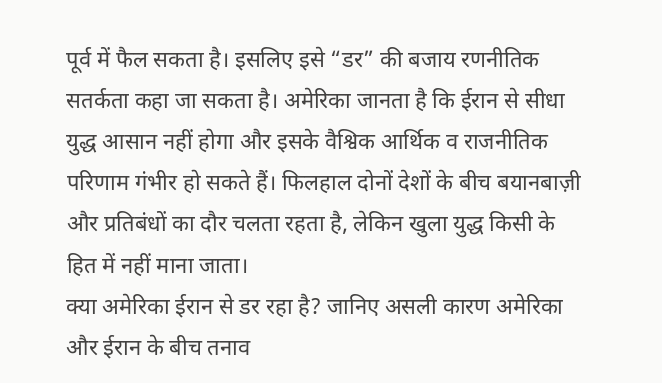पूर्व में फैल सकता है। इसलिए इसे “डर” की बजाय रणनीतिक सतर्कता कहा जा सकता है। अमेरिका जानता है कि ईरान से सीधा युद्ध आसान नहीं होगा और इसके वैश्विक आर्थिक व राजनीतिक परिणाम गंभीर हो सकते हैं। फिलहाल दोनों देशों के बीच बयानबाज़ी और प्रतिबंधों का दौर चलता रहता है, लेकिन खुला युद्ध किसी के हित में नहीं माना जाता।
क्या अमेरिका ईरान से डर रहा है? जानिए असली कारण अमेरिका और ईरान के बीच तनाव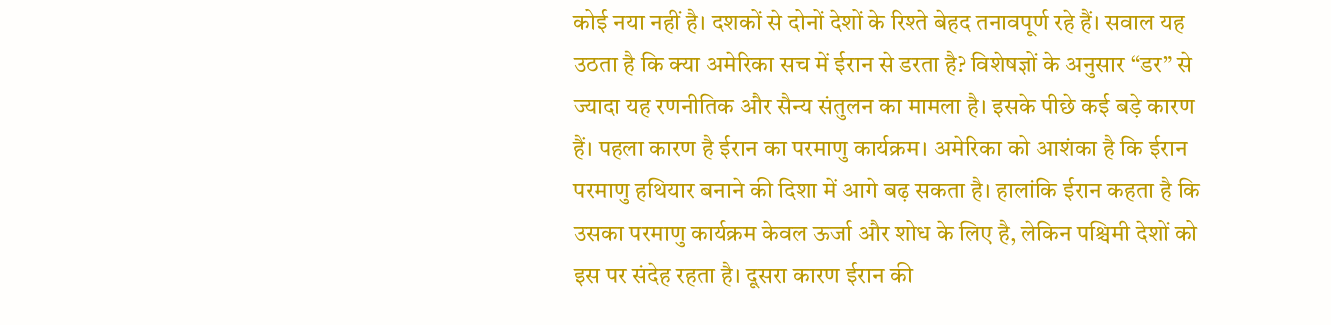कोई नया नहीं है। दशकों से दोनों देशों के रिश्ते बेहद तनावपूर्ण रहे हैं। सवाल यह उठता है कि क्या अमेरिका सच में ईरान से डरता है? विशेषज्ञों के अनुसार “डर” से ज्यादा यह रणनीतिक और सैन्य संतुलन का मामला है। इसके पीछे कई बड़े कारण हैं। पहला कारण है ईरान का परमाणु कार्यक्रम। अमेरिका को आशंका है कि ईरान परमाणु हथियार बनाने की दिशा में आगे बढ़ सकता है। हालांकि ईरान कहता है कि उसका परमाणु कार्यक्रम केवल ऊर्जा और शोध के लिए है, लेकिन पश्चिमी देशों को इस पर संदेह रहता है। दूसरा कारण ईरान की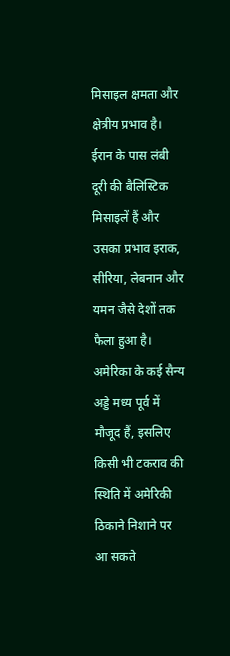मिसाइल क्षमता और क्षेत्रीय प्रभाव है। ईरान के पास लंबी दूरी की बैलिस्टिक मिसाइलें हैं और उसका प्रभाव इराक, सीरिया, लेबनान और यमन जैसे देशों तक फैला हुआ है। अमेरिका के कई सैन्य अड्डे मध्य पूर्व में मौजूद हैं, इसलिए किसी भी टकराव की स्थिति में अमेरिकी ठिकाने निशाने पर आ सकते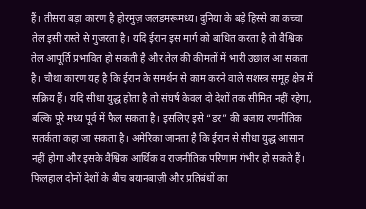हैं। तीसरा बड़ा कारण है होरमुज़ जलडमरूमध्य। दुनिया के बड़े हिस्से का कच्चा तेल इसी रास्ते से गुजरता है। यदि ईरान इस मार्ग को बाधित करता है तो वैश्विक तेल आपूर्ति प्रभावित हो सकती है और तेल की कीमतों में भारी उछाल आ सकता है। चौथा कारण यह है कि ईरान के समर्थन से काम करने वाले सशस्त्र समूह क्षेत्र में सक्रिय हैं। यदि सीधा युद्ध होता है तो संघर्ष केवल दो देशों तक सीमित नहीं रहेगा, बल्कि पूरे मध्य पूर्व में फैल सकता है। इसलिए इसे “डर” की बजाय रणनीतिक सतर्कता कहा जा सकता है। अमेरिका जानता है कि ईरान से सीधा युद्ध आसान नहीं होगा और इसके वैश्विक आर्थिक व राजनीतिक परिणाम गंभीर हो सकते हैं। फिलहाल दोनों देशों के बीच बयानबाज़ी और प्रतिबंधों का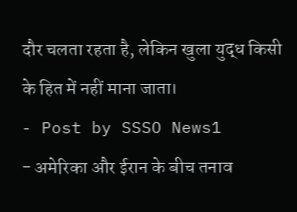दौर चलता रहता है, लेकिन खुला युद्ध किसी के हित में नहीं माना जाता।
- Post by SSSO News1
- अमेरिका और ईरान के बीच तनाव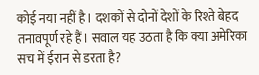कोई नया नहीं है। दशकों से दोनों देशों के रिश्ते बेहद तनावपूर्ण रहे हैं। सवाल यह उठता है कि क्या अमेरिका सच में ईरान से डरता है?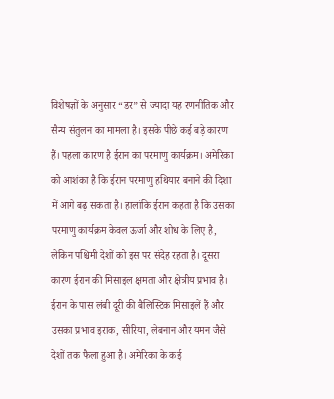विशेषज्ञों के अनुसार “डर” से ज्यादा यह रणनीतिक और सैन्य संतुलन का मामला है। इसके पीछे कई बड़े कारण हैं। पहला कारण है ईरान का परमाणु कार्यक्रम। अमेरिका को आशंका है कि ईरान परमाणु हथियार बनाने की दिशा में आगे बढ़ सकता है। हालांकि ईरान कहता है कि उसका परमाणु कार्यक्रम केवल ऊर्जा और शोध के लिए है, लेकिन पश्चिमी देशों को इस पर संदेह रहता है। दूसरा कारण ईरान की मिसाइल क्षमता और क्षेत्रीय प्रभाव है। ईरान के पास लंबी दूरी की बैलिस्टिक मिसाइलें हैं और उसका प्रभाव इराक, सीरिया, लेबनान और यमन जैसे देशों तक फैला हुआ है। अमेरिका के कई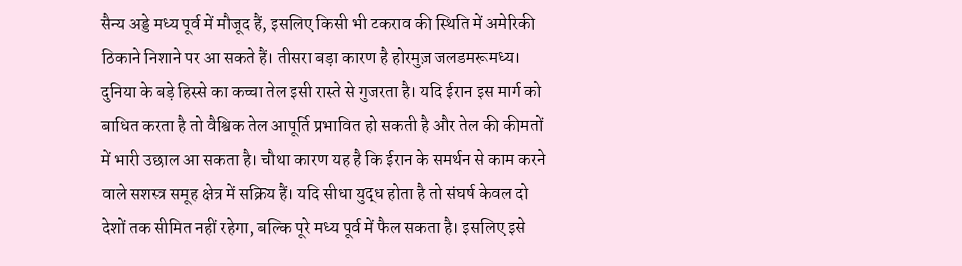सैन्य अड्डे मध्य पूर्व में मौजूद हैं, इसलिए किसी भी टकराव की स्थिति में अमेरिकी ठिकाने निशाने पर आ सकते हैं। तीसरा बड़ा कारण है होरमुज़ जलडमरूमध्य। दुनिया के बड़े हिस्से का कच्चा तेल इसी रास्ते से गुजरता है। यदि ईरान इस मार्ग को बाधित करता है तो वैश्विक तेल आपूर्ति प्रभावित हो सकती है और तेल की कीमतों में भारी उछाल आ सकता है। चौथा कारण यह है कि ईरान के समर्थन से काम करने वाले सशस्त्र समूह क्षेत्र में सक्रिय हैं। यदि सीधा युद्ध होता है तो संघर्ष केवल दो देशों तक सीमित नहीं रहेगा, बल्कि पूरे मध्य पूर्व में फैल सकता है। इसलिए इसे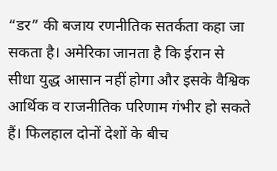“डर” की बजाय रणनीतिक सतर्कता कहा जा सकता है। अमेरिका जानता है कि ईरान से सीधा युद्ध आसान नहीं होगा और इसके वैश्विक आर्थिक व राजनीतिक परिणाम गंभीर हो सकते हैं। फिलहाल दोनों देशों के बीच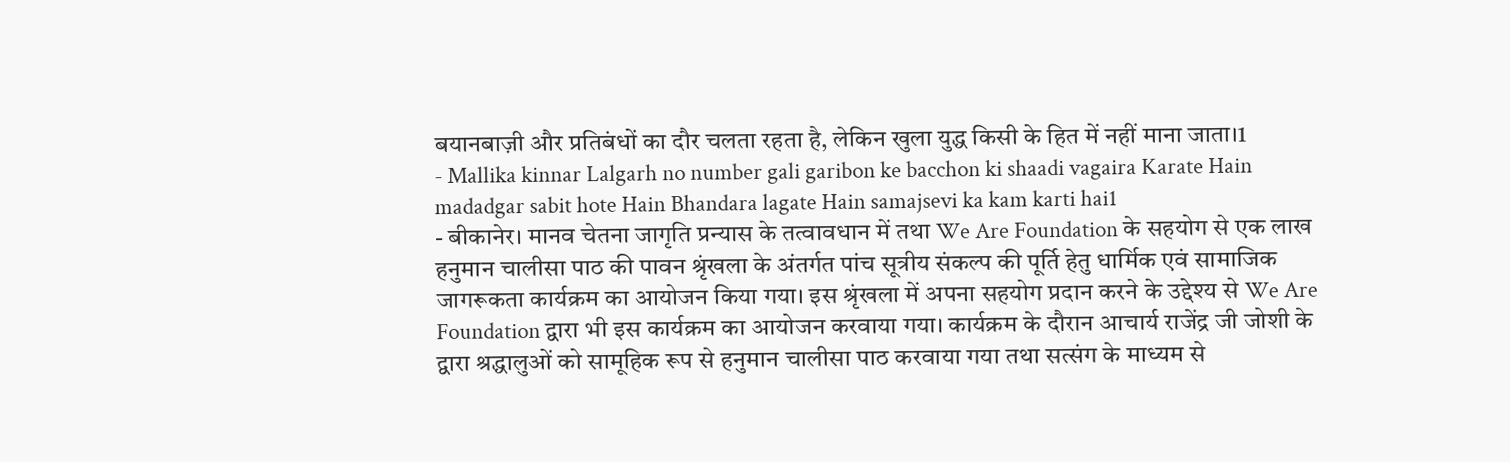बयानबाज़ी और प्रतिबंधों का दौर चलता रहता है, लेकिन खुला युद्ध किसी के हित में नहीं माना जाता।1
- Mallika kinnar Lalgarh no number gali garibon ke bacchon ki shaadi vagaira Karate Hain madadgar sabit hote Hain Bhandara lagate Hain samajsevi ka kam karti hai1
- बीकानेर। मानव चेतना जागृति प्रन्यास के तत्वावधान में तथा We Are Foundation के सहयोग से एक लाख हनुमान चालीसा पाठ की पावन श्रृंखला के अंतर्गत पांच सूत्रीय संकल्प की पूर्ति हेतु धार्मिक एवं सामाजिक जागरूकता कार्यक्रम का आयोजन किया गया। इस श्रृंखला में अपना सहयोग प्रदान करने के उद्देश्य से We Are Foundation द्वारा भी इस कार्यक्रम का आयोजन करवाया गया। कार्यक्रम के दौरान आचार्य राजेंद्र जी जोशी के द्वारा श्रद्धालुओं को सामूहिक रूप से हनुमान चालीसा पाठ करवाया गया तथा सत्संग के माध्यम से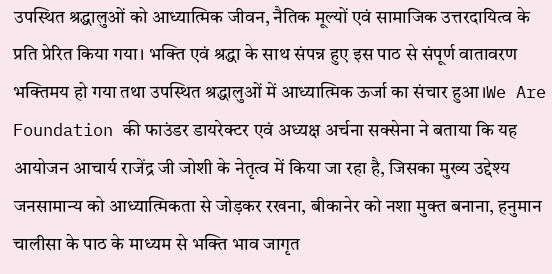उपस्थित श्रद्धालुओं को आध्यात्मिक जीवन, नैतिक मूल्यों एवं सामाजिक उत्तरदायित्व के प्रति प्रेरित किया गया। भक्ति एवं श्रद्धा के साथ संपन्न हुए इस पाठ से संपूर्ण वातावरण भक्तिमय हो गया तथा उपस्थित श्रद्धालुओं में आध्यात्मिक ऊर्जा का संचार हुआ।We Are Foundation की फाउंडर डायरेक्टर एवं अध्यक्ष अर्चना सक्सेना ने बताया कि यह आयोजन आचार्य राजेंद्र जी जोशी के नेतृत्व में किया जा रहा है, जिसका मुख्य उद्देश्य जनसामान्य को आध्यात्मिकता से जोड़कर रखना, बीकानेर को नशा मुक्त बनाना, हनुमान चालीसा के पाठ के माध्यम से भक्ति भाव जागृत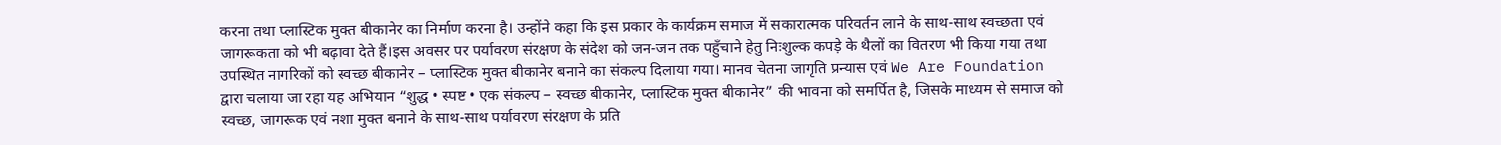करना तथा प्लास्टिक मुक्त बीकानेर का निर्माण करना है। उन्होंने कहा कि इस प्रकार के कार्यक्रम समाज में सकारात्मक परिवर्तन लाने के साथ-साथ स्वच्छता एवं जागरूकता को भी बढ़ावा देते हैं।इस अवसर पर पर्यावरण संरक्षण के संदेश को जन-जन तक पहुँचाने हेतु निःशुल्क कपड़े के थैलों का वितरण भी किया गया तथा उपस्थित नागरिकों को स्वच्छ बीकानेर – प्लास्टिक मुक्त बीकानेर बनाने का संकल्प दिलाया गया। मानव चेतना जागृति प्रन्यास एवं We Are Foundation द्वारा चलाया जा रहा यह अभियान “शुद्ध • स्पष्ट • एक संकल्प – स्वच्छ बीकानेर, प्लास्टिक मुक्त बीकानेर” की भावना को समर्पित है, जिसके माध्यम से समाज को स्वच्छ, जागरूक एवं नशा मुक्त बनाने के साथ-साथ पर्यावरण संरक्षण के प्रति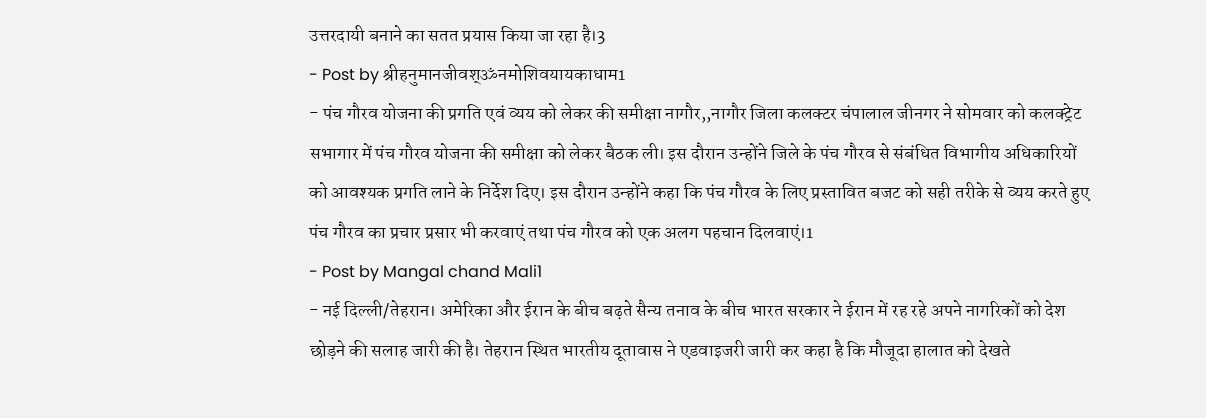उत्तरदायी बनाने का सतत प्रयास किया जा रहा है।3
- Post by श्रीहनुमानजीवश्ॐनमोशिवयायकाधाम1
- पंच गौरव योजना की प्रगति एवं व्यय को लेकर की समीक्षा नागौर,,नागौर जिला कलक्टर चंपालाल जीनगर ने सोमवार को कलक्ट्रेट सभागार में पंच गौरव योजना की समीक्षा को लेकर बैठक ली। इस दौरान उन्होंने जिले के पंच गौरव से संबंधित विभागीय अधिकारियों को आवश्यक प्रगति लाने के निर्देश दिए। इस दौरान उन्होंने कहा कि पंच गौरव के लिए प्रस्तावित बजट को सही तरीके से व्यय करते हुए पंच गौरव का प्रचार प्रसार भी करवाएं तथा पंच गौरव को एक अलग पहचान दिलवाएं।1
- Post by Mangal chand Mali1
- नई दिल्ली/तेहरान। अमेरिका और ईरान के बीच बढ़ते सैन्य तनाव के बीच भारत सरकार ने ईरान में रह रहे अपने नागरिकों को देश छोड़ने की सलाह जारी की है। तेहरान स्थित भारतीय दूतावास ने एडवाइजरी जारी कर कहा है कि मौजूदा हालात को देखते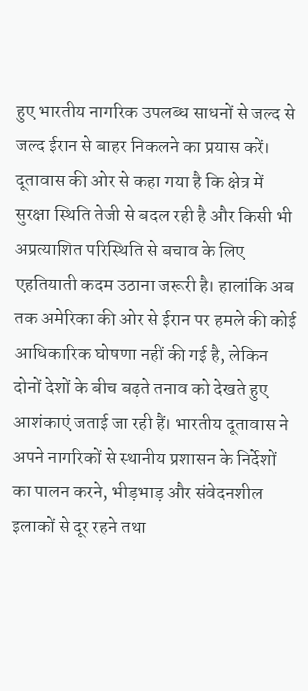हुए भारतीय नागरिक उपलब्ध साधनों से जल्द से जल्द ईरान से बाहर निकलने का प्रयास करें। दूतावास की ओर से कहा गया है कि क्षेत्र में सुरक्षा स्थिति तेजी से बदल रही है और किसी भी अप्रत्याशित परिस्थिति से बचाव के लिए एहतियाती कदम उठाना जरूरी है। हालांकि अब तक अमेरिका की ओर से ईरान पर हमले की कोई आधिकारिक घोषणा नहीं की गई है, लेकिन दोनों देशों के बीच बढ़ते तनाव को देखते हुए आशंकाएं जताई जा रही हैं। भारतीय दूतावास ने अपने नागरिकों से स्थानीय प्रशासन के निर्देशों का पालन करने, भीड़भाड़ और संवेदनशील इलाकों से दूर रहने तथा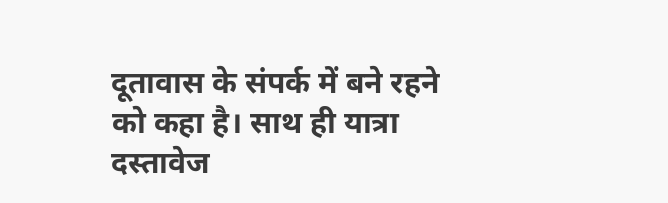दूतावास के संपर्क में बने रहने को कहा है। साथ ही यात्रा दस्तावेज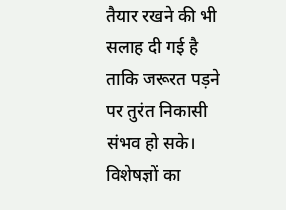तैयार रखने की भी सलाह दी गई है ताकि जरूरत पड़ने पर तुरंत निकासी संभव हो सके। विशेषज्ञों का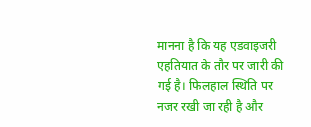मानना है कि यह एडवाइजरी एहतियात के तौर पर जारी की गई है। फिलहाल स्थिति पर नजर रखी जा रही है और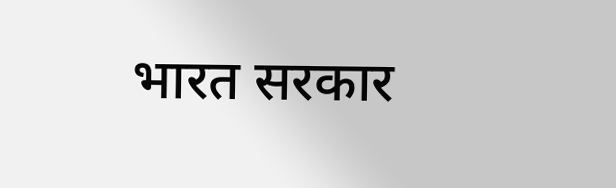भारत सरकार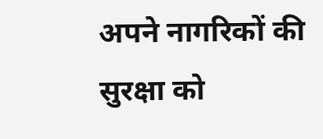अपने नागरिकों की सुरक्षा को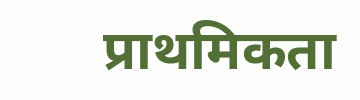प्राथमिकता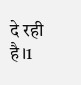दे रही है।1